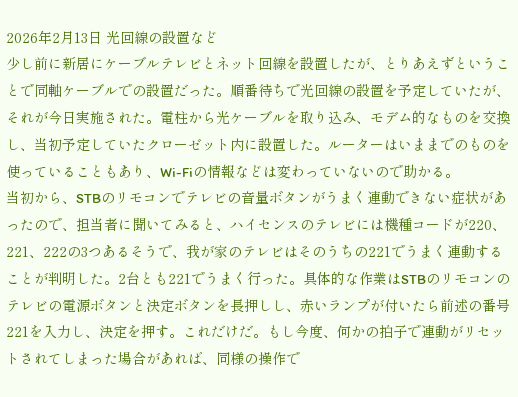2026年2月13日 光回線の設置など
少し前に新居にケーブルテレビとネット回線を設置したが、とりあえずということで同軸ケーブルでの設置だった。順番待ちで光回線の設置を予定していたが、それが今日実施された。電柱から光ケーブルを取り込み、モデム的なものを交換し、当初予定していたクローゼット内に設置した。ルーターはいままでのものを使っていることもあり、Wi-Fiの情報などは変わっていないので助かる。
当初から、STBのリモコンでテレビの音量ボタンがうまく連動できない症状があったので、担当者に聞いてみると、ハイセンスのテレビには機種コードが220、221、222の3つあるそうで、我が家のテレビはそのうちの221でうまく連動することが判明した。2台とも221でうまく行った。具体的な作業はSTBのリモコンのテレビの電源ボタンと決定ボタンを長押しし、赤いランプが付いたら前述の番号221を入力し、決定を押す。これだけだ。もし今度、何かの拍子で連動がリセットされてしまった場合があれば、同様の操作で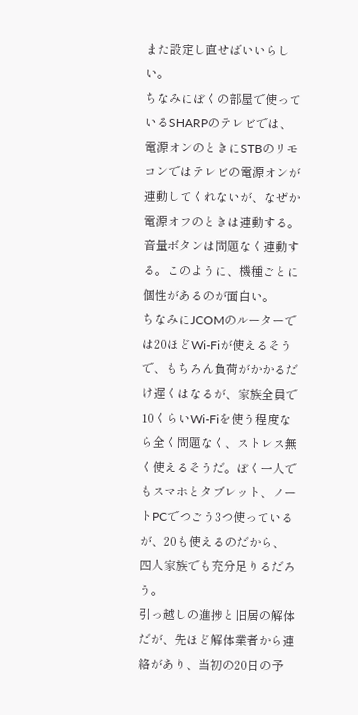また設定し直せばいいらしい。
ちなみにぼくの部屋で使っているSHARPのテレビでは、電源オンのときにSTBのリモコンではテレビの電源オンが連動してくれないが、なぜか電源オフのときは連動する。音量ボタンは問題なく連動する。このように、機種ごとに個性があるのが面白い。
ちなみにJCOMのルーターでは20ほどWi-Fiが使えるそうで、もちろん負荷がかかるだけ遅くはなるが、家族全員で10くらいWi-Fiを使う程度なら全く問題なく、ストレス無く使えるそうだ。ぼく一人でもスマホとタブレット、ノートPCでつごう3つ使っているが、20も使えるのだから、四人家族でも充分足りるだろう。
引っ越しの進捗と旧居の解体だが、先ほど解体業者から連絡があり、当初の20日の予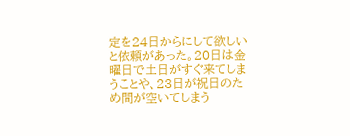定を24日からにして欲しいと依頼があった。20日は金曜日で土日がすぐ来てしまうことや、23日が祝日のため間が空いてしまう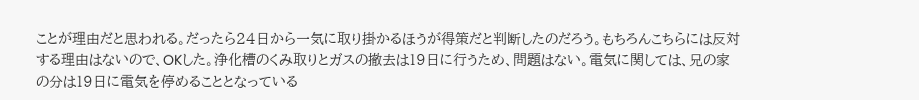ことが理由だと思われる。だったら24日から一気に取り掛かるほうが得策だと判断したのだろう。もちろんこちらには反対する理由はないので、OKした。浄化槽のくみ取りとガスの撤去は19日に行うため、問題はない。電気に関しては、兄の家の分は19日に電気を停めることとなっている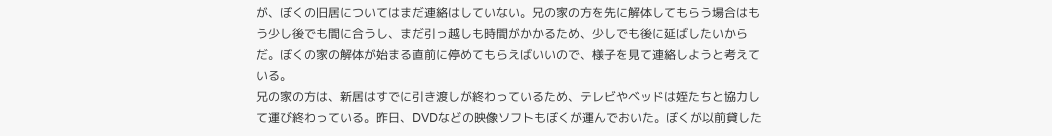が、ぼくの旧居についてはまだ連絡はしていない。兄の家の方を先に解体してもらう場合はもう少し後でも間に合うし、まだ引っ越しも時間がかかるため、少しでも後に延ばしたいからだ。ぼくの家の解体が始まる直前に停めてもらえばいいので、様子を見て連絡しようと考えている。
兄の家の方は、新居はすでに引き渡しが終わっているため、テレビやベッドは姪たちと協力して運び終わっている。昨日、DVDなどの映像ソフトもぼくが運んでおいた。ぼくが以前貸した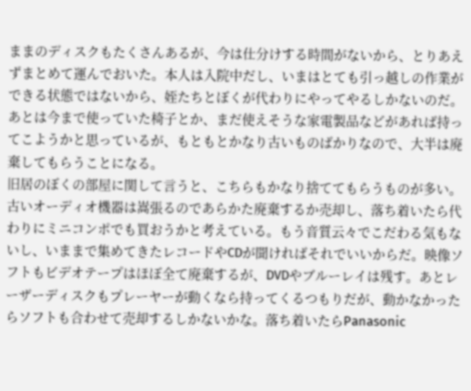ままのディスクもたくさんあるが、今は仕分けする時間がないから、とりあえずまとめて運んでおいた。本人は入院中だし、いまはとても引っ越しの作業ができる状態ではないから、姪たちとぼくが代わりにやってやるしかないのだ。あとは今まで使っていた椅子とか、まだ使えそうな家電製品などがあれば持ってこようかと思っているが、もともとかなり古いものばかりなので、大半は廃棄してもらうことになる。
旧居のぼくの部屋に関して言うと、こちらもかなり捨ててもらうものが多い。古いオーディオ機器は嵩張るのであらかた廃棄するか売却し、落ち着いたら代わりにミニコンポでも買おうかと考えている。もう音質云々でこだわる気もないし、いままで集めてきたレコードやCDが聞ければそれでいいからだ。映像ソフトもビデオテープはほぼ全て廃棄するが、DVDやブルーレイは残す。あとレーザーディスクもプレーヤーが動くなら持ってくるつもりだが、動かなかったらソフトも合わせて売却するしかないかな。落ち着いたらPanasonic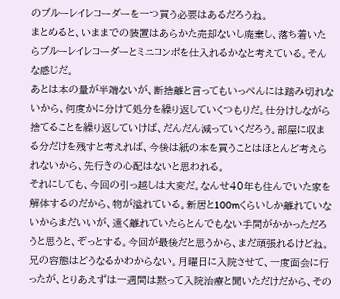のブルーレイレコーダーを一つ買う必要はあるだろうね。
まとめると、いままでの装置はあらかた売却ないし廃棄し、落ち着いたらブルーレイレコーダーとミニコンポを仕入れるかなと考えている。そんな感じだ。
あとは本の量が半端ないが、断捨離と言ってもいっぺんには踏み切れないから、何度かに分けて処分を繰り返していくつもりだ。仕分けしながら捨てることを繰り返していけば、だんだん減っていくだろう。部屋に収まる分だけを残すと考えれば、今後は紙の本を買うことはほとんど考えられないから、先行きの心配はないと思われる。
それにしても、今回の引っ越しは大変だ。なんせ40年も住んでいた家を解体するのだから、物が溢れている。新居と100mくらいしか離れていないからまだいいが、遠く離れていたらとんでもない手間がかかっただろうと思うと、ぞっとする。今回が最後だと思うから、まだ頑張れるけどね。
兄の容態はどうなるかわからない。月曜日に入院させて、一度面会に行ったが、とりあえずは一週間は黙って入院治療と聞いただけだから、その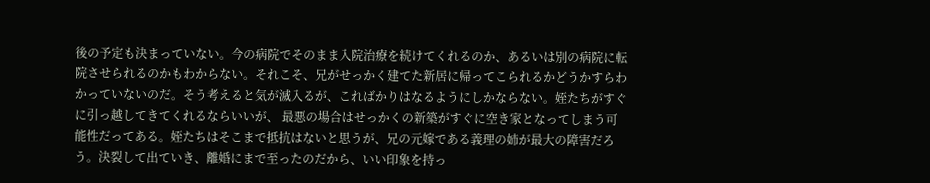後の予定も決まっていない。今の病院でそのまま入院治療を続けてくれるのか、あるいは別の病院に転院させられるのかもわからない。それこそ、兄がせっかく建てた新居に帰ってこられるかどうかすらわかっていないのだ。そう考えると気が滅入るが、こればかりはなるようにしかならない。姪たちがすぐに引っ越してきてくれるならいいが、 最悪の場合はせっかくの新築がすぐに空き家となってしまう可能性だってある。姪たちはそこまで抵抗はないと思うが、兄の元嫁である義理の姉が最大の障害だろう。決裂して出ていき、離婚にまで至ったのだから、いい印象を持っ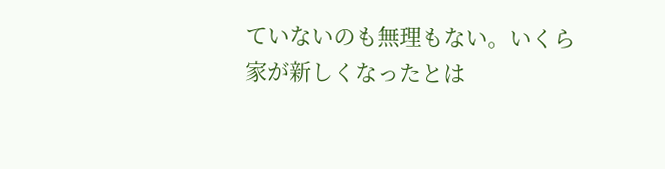ていないのも無理もない。いくら家が新しくなったとは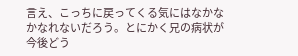言え、こっちに戻ってくる気にはなかなかなれないだろう。とにかく兄の病状が今後どう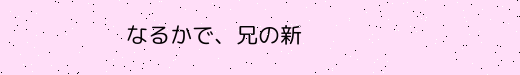なるかで、兄の新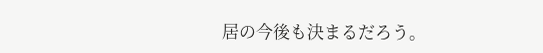居の今後も決まるだろう。